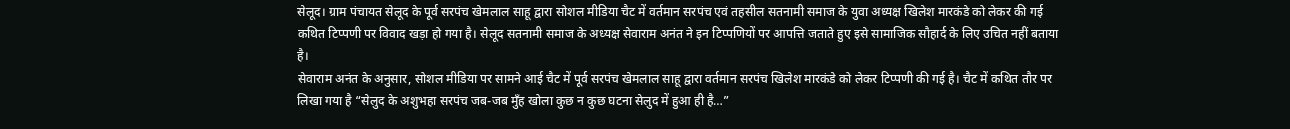सेलूद। ग्राम पंचायत सेलूद के पूर्व सरपंच खेमलाल साहू द्वारा सोशल मीडिया चैट में वर्तमान सरपंच एवं तहसील सतनामी समाज के युवा अध्यक्ष खिलेश मारकंडे को लेकर की गई कथित टिप्पणी पर विवाद खड़ा हो गया है। सेलूद सतनामी समाज के अध्यक्ष सेवाराम अनंत ने इन टिप्पणियों पर आपत्ति जताते हुए इसे सामाजिक सौहार्द के लिए उचित नहीं बताया है।
सेवाराम अनंत के अनुसार, सोशल मीडिया पर सामने आई चैट में पूर्व सरपंच खेमलाल साहू द्वारा वर्तमान सरपंच खिलेश मारकंडे को लेकर टिप्पणी की गई है। चैट में कथित तौर पर लिखा गया है “सेलुद के अशुभहा सरपंच जब-जब मुँह खोला कुछ न कुछ घटना सेलुद में हुआ ही है…”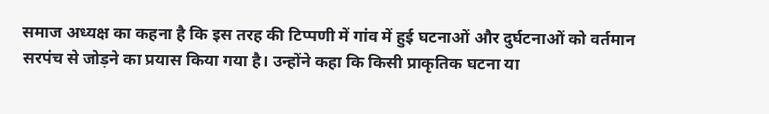समाज अध्यक्ष का कहना है कि इस तरह की टिप्पणी में गांव में हुई घटनाओं और दुर्घटनाओं को वर्तमान सरपंच से जोड़ने का प्रयास किया गया है। उन्होंने कहा कि किसी प्राकृतिक घटना या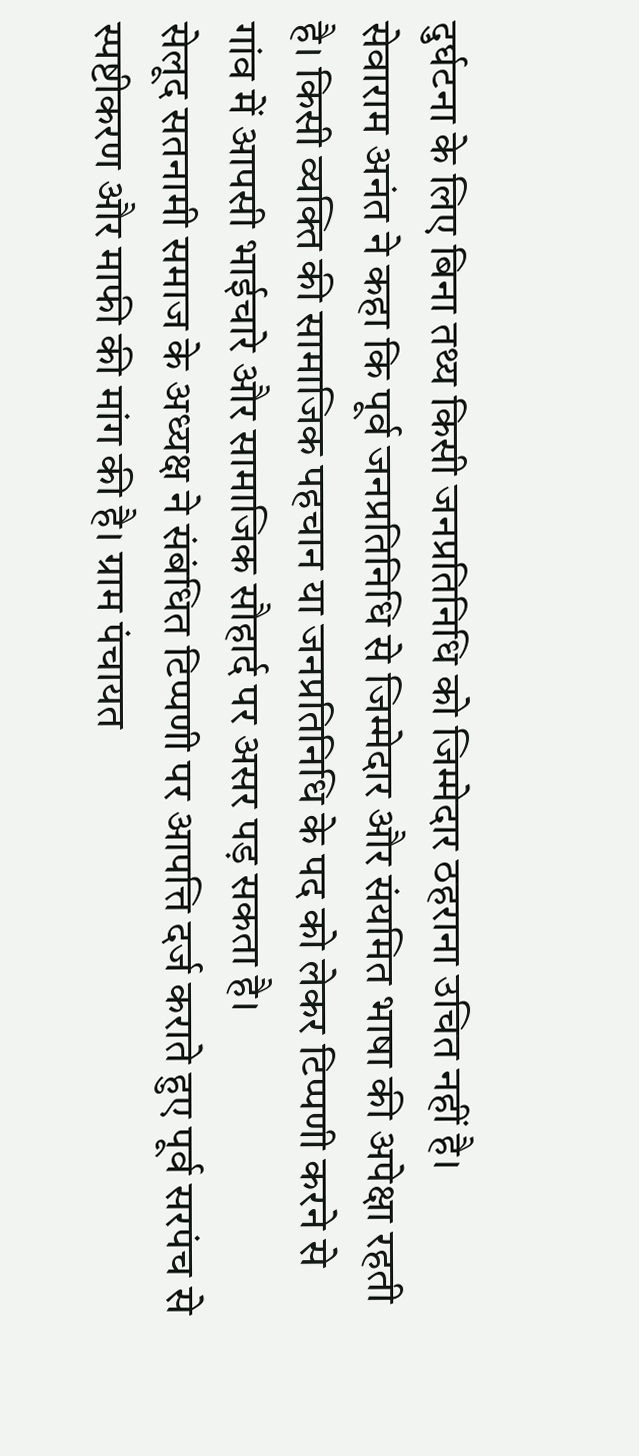दुर्घटना के लिए बिना तथ्य किसी जनप्रतिनिधि को जिम्मेदार ठहराना उचित नहीं है।
सेवाराम अनंत ने कहा कि पूर्व जनप्रतिनिधि से जिम्मेदार और संयमित भाषा की अपेक्षा रहती है। किसी व्यक्ति की सामाजिक पहचान या जनप्रतिनिधि के पद को लेकर टिप्पणी करने से गांव में आपसी भाईचारे और सामाजिक सौहार्द पर असर पड़ सकता है।
सेलूद सतनामी समाज के अध्यक्ष ने संबंधित टिप्पणी पर आपत्ति दर्ज कराते हुए पूर्व सरपंच से स्पष्टीकरण और माफी की मांग की है। ग्राम पंचायत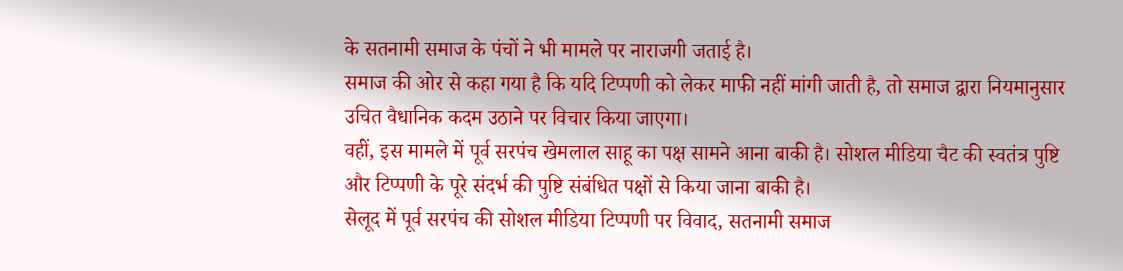के सतनामी समाज के पंचों ने भी मामले पर नाराजगी जताई है।
समाज की ओर से कहा गया है कि यदि टिप्पणी को लेकर माफी नहीं मांगी जाती है, तो समाज द्वारा नियमानुसार उचित वैधानिक कदम उठाने पर विचार किया जाएगा।
वहीं, इस मामले में पूर्व सरपंच खेमलाल साहू का पक्ष सामने आना बाकी है। सोशल मीडिया चैट की स्वतंत्र पुष्टि और टिप्पणी के पूरे संदर्भ की पुष्टि संबंधित पक्षों से किया जाना बाकी है।
सेलूद में पूर्व सरपंच की सोशल मीडिया टिप्पणी पर विवाद, सतनामी समाज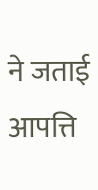ने जताई आपत्ति